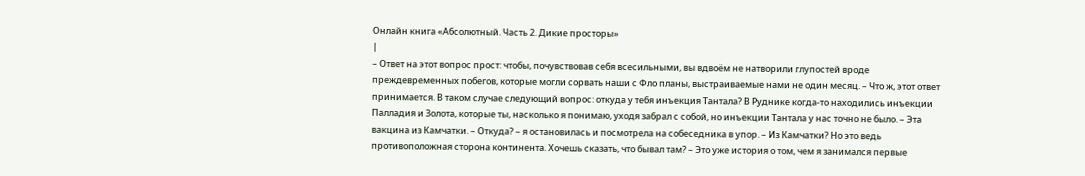Онлайн книга «Абсолютный. Часть 2. Дикие просторы»
|
– Ответ на этот вопрос прост: чтобы, почувствовав себя всесильными, вы вдвоём не натворили глупостей вроде преждевременных побегов, которые могли сорвать наши с Фло планы, выстраиваемые нами не один месяц. – Что ж, этот ответ принимается. В таком случае следующий вопрос: откуда у тебя инъекция Тантала? В Руднике когда-то находились инъекции Палладия и Золота, которые ты, насколько я понимаю, уходя забрал с собой, но инъекции Тантала у нас точно не было. – Эта вакцина из Камчатки. – Откуда? – я остановилась и посмотрела на собеседника в упор. – Из Камчатки? Но это ведь противоположная сторона континента. Хочешь сказать, что бывал там? – Это уже история о том, чем я занимался первые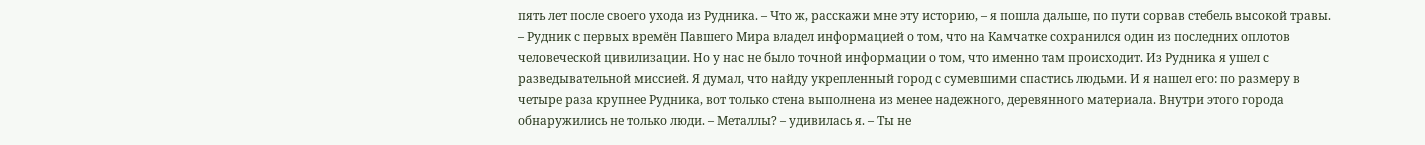пять лет после своего ухода из Рудника. – Что ж, расскажи мне эту историю, – я пошла дальше, по пути сорвав стебель высокой травы. – Рудник с первых времён Павшего Мира владел информацией о том, что на Камчатке сохранился один из последних оплотов человеческой цивилизации. Но у нас не было точной информации о том, что именно там происходит. Из Рудника я ушел с разведывательной миссией. Я думал, что найду укрепленный город с сумевшими спастись людьми. И я нашел его: по размеру в четыре раза крупнее Рудника, вот только стена выполнена из менее надежного, деревянного материала. Внутри этого города обнаружились не только люди. – Металлы? – удивилась я. – Ты не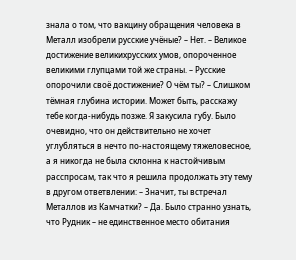знала о том, что вакцину обращения человека в Металл изобрели русские учёные? – Нет. – Великое достижение великихрусских умов, опороченное великими глупцами той же страны. – Русские опорочили своё достижение? О чём ты? – Слишком тёмная глубина истории. Может быть, расскажу тебе когда-нибудь позже. Я закусила губу. Было очевидно, что он действительно не хочет углубляться в нечто по-настоящему тяжеловесное, а я никогда не была склонна к настойчивым расспросам, так что я решила продолжать эту тему в другом ответвлении: – Значит, ты встречал Металлов из Камчатки? – Да. Было странно узнать, что Рудник – не единственное место обитания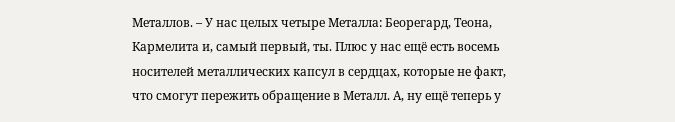Металлов. – У нас целых четыре Металла: Беорегард, Теона, Кармелита и, самый первый, ты. Плюс у нас ещё есть восемь носителей металлических капсул в сердцах, которые не факт, что смогут пережить обращение в Металл. А, ну ещё теперь у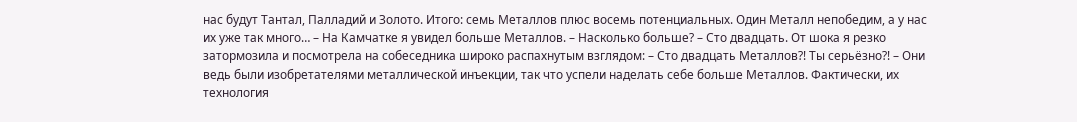нас будут Тантал, Палладий и Золото. Итого: семь Металлов плюс восемь потенциальных. Один Металл непобедим, а у нас их уже так много… – На Камчатке я увидел больше Металлов. – Насколько больше? – Сто двадцать. От шока я резко затормозила и посмотрела на собеседника широко распахнутым взглядом: – Сто двадцать Металлов?! Ты серьёзно?! – Они ведь были изобретателями металлической инъекции, так что успели наделать себе больше Металлов. Фактически, их технология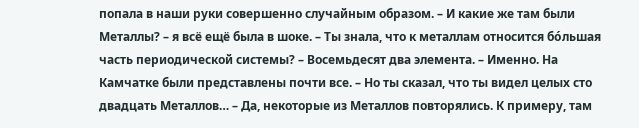попала в наши руки совершенно случайным образом. – И какие же там были Металлы? – я всё ещё была в шоке. – Ты знала, что к металлам относится бóльшая часть периодической системы? – Восемьдесят два элемента. – Именно. На Камчатке были представлены почти все. – Но ты сказал, что ты видел целых сто двадцать Металлов… – Да, некоторые из Металлов повторялись. К примеру, там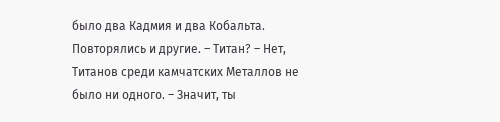было два Кадмия и два Кобальта. Повторялись и другие. – Титан? – Нет, Титанов среди камчатских Металлов не было ни одного. – Значит, ты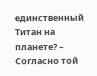единственный Титан на планете? – Согласно той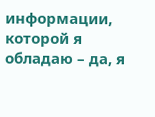информации, которой я обладаю – да, я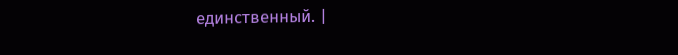единственный. |